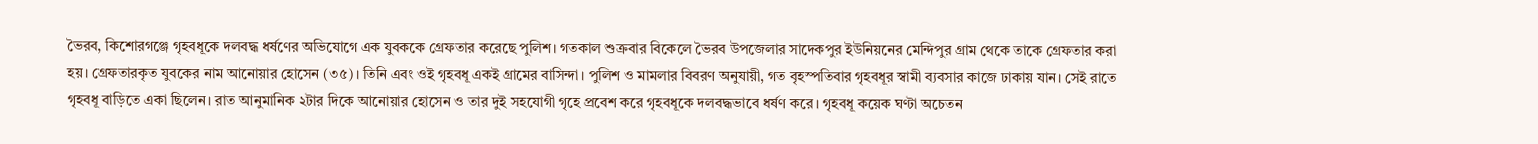ভৈরব, কিশোরগঞ্জে গৃহবধূকে দলবদ্ধ ধর্ষণের অভিযোগে এক যুবককে গ্রেফতার করেছে পুলিশ। গতকাল শুক্রবার বিকেলে ভৈরব উপজেলার সাদেকপুর ইউনিয়নের মেন্দিপুর গ্রাম থেকে তাকে গ্রেফতার করা হয়। গ্রেফতারকৃত যুবকের নাম আনোয়ার হোসেন (৩৫)। তিনি এবং ওই গৃহবধূ একই গ্রামের বাসিন্দা। পুলিশ ও মামলার বিবরণ অনুযায়ী, গত বৃহস্পতিবার গৃহবধূর স্বামী ব্যবসার কাজে ঢাকায় যান। সেই রাতে গৃহবধূ বাড়িতে একা ছিলেন। রাত আনুমানিক ২টার দিকে আনোয়ার হোসেন ও তার দুই সহযোগী গৃহে প্রবেশ করে গৃহবধূকে দলবদ্ধভাবে ধর্ষণ করে। গৃহবধূ কয়েক ঘণ্টা অচেতন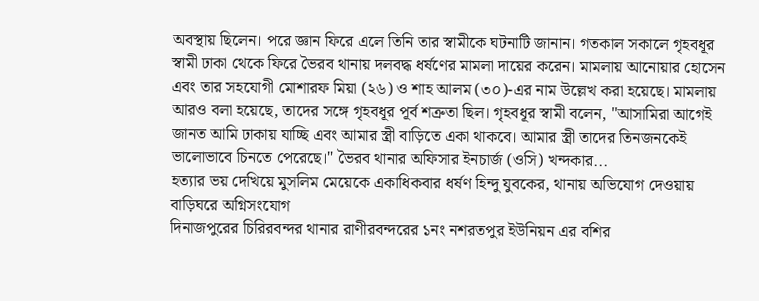অবস্থায় ছিলেন। পরে জ্ঞান ফিরে এলে তিনি তার স্বামীকে ঘটনাটি জানান। গতকাল সকালে গৃহবধূর স্বামী ঢাকা থেকে ফিরে ভৈরব থানায় দলবদ্ধ ধর্ষণের মামলা দায়ের করেন। মামলায় আনোয়ার হোসেন এবং তার সহযোগী মোশারফ মিয়া (২৬) ও শাহ আলম (৩০)-এর নাম উল্লেখ করা হয়েছে। মামলায় আরও বলা হয়েছে, তাদের সঙ্গে গৃহবধূর পূর্ব শত্রুতা ছিল। গৃহবধূর স্বামী বলেন, "আসামিরা আগেই জানত আমি ঢাকায় যাচ্ছি এবং আমার স্ত্রী বাড়িতে একা থাকবে। আমার স্ত্রী তাদের তিনজনকেই ভালোভাবে চিনতে পেরেছে।" ভৈরব থানার অফিসার ইনচার্জ (ওসি) খন্দকার...
হত্যার ভয় দেখিয়ে মুসলিম মেয়েকে একাধিকবার ধর্ষণ হিন্দু যুবকের, থানায় অভিযোগ দেওয়ায় বাড়িঘরে অগ্নিসংযোগ
দিনাজপুরের চিরিরবন্দর থানার রাণীরবন্দরের ১নং নশরতপুর ইউনিয়ন এর বশির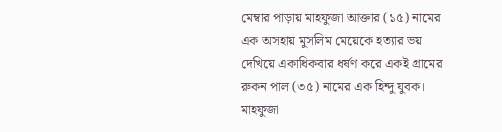মেম্বার পাড়ায় মাহফুজা আক্তার (১৫) নামের এক অসহায় মুসলিম মেয়েকে হত্যার ভয় দেখিয়ে একাধিকবার ধর্ষণ করে একই গ্রামের রুকন পাল (৩৫) নামের এক হিন্দু যুবক। মাহফুজা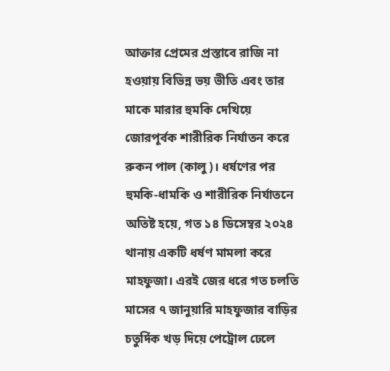আক্তার প্রেমের প্রস্তাবে রাজি না হওয়ায় বিভিন্ন ভয় ভীতি এবং তার মাকে মারার হুমকি দেখিয়ে জোরপূর্বক শারীরিক নির্যাতন করে রুকন পাল (কালু)। ধর্ষণের পর হুমকি-ধামকি ও শারীরিক নির্যাতনে অতিষ্ট হয়ে, গত ১৪ ডিসেম্বর ২০২৪ থানায় একটি ধর্ষণ মামলা করে মাহফুজা। এরই জের ধরে গত চলতি মাসের ৭ জানুয়ারি মাহফুজার বাড়ির চতুর্দিক খড় দিয়ে পেট্রোল ঢেলে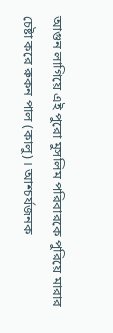আগুন লাগিয়ে এই পুরো মুসলিম পরিবারকে পুরিয়ে মারার চেষ্টা করে রুকন পাল (কালু)। আশ্চর্যজনক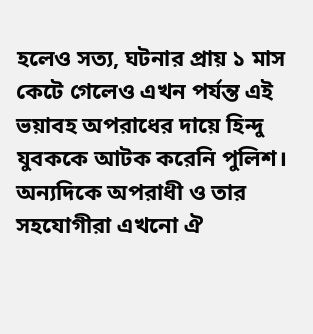হলেও সত্য, ঘটনার প্রায় ১ মাস কেটে গেলেও এখন পর্যন্ত এই ভয়াবহ অপরাধের দায়ে হিন্দু যুবককে আটক করেনি পুলিশ। অন্যদিকে অপরাধী ও তার সহযোগীরা এখনো ঐ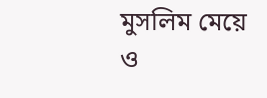মুসলিম মেয়ে ও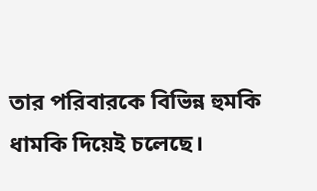তার পরিবারকে বিভিন্ন হুমকি ধামকি দিয়েই চলেছে।